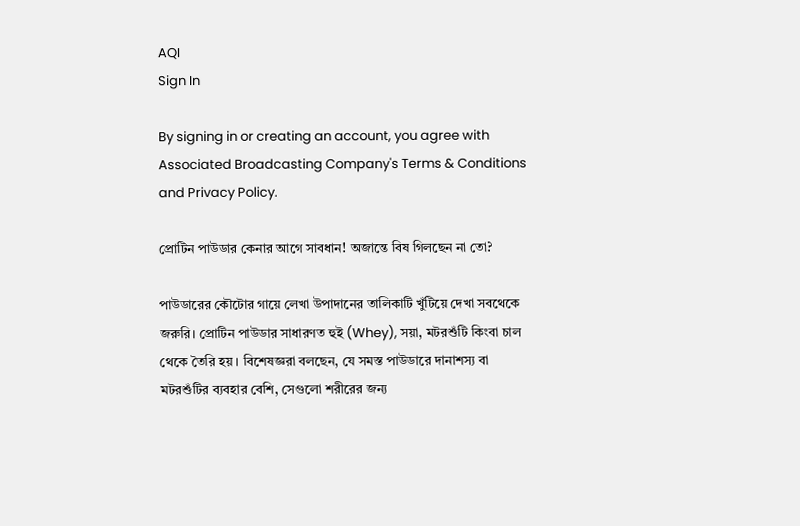AQI
Sign In

By signing in or creating an account, you agree with Associated Broadcasting Company's Terms & Conditions and Privacy Policy.

প্রোটিন পাউডার কেনার আগে সাবধান! অজান্তে বিষ গিলছেন না তো?

পাউডারের কৌটোর গায়ে লেখা উপাদানের তালিকাটি খুঁটিয়ে দেখা সবথেকে জরুরি। প্রোটিন পাউডার সাধারণত হুই (Whey), সয়া, মটরশুঁটি কিংবা চাল থেকে তৈরি হয়। বিশেষজ্ঞরা বলছেন, যে সমস্ত পাউডারে দানাশস্য বা মটরশুঁটির ব্যবহার বেশি, সেগুলো শরীরের জন্য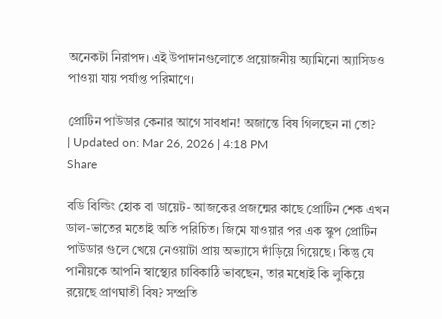অনেকটা নিরাপদ। এই উপাদানগুলোতে প্রয়োজনীয় অ্যামিনো অ্যাসিডও পাওয়া যায় পর্যাপ্ত পরিমাণে।

প্রোটিন পাউডার কেনার আগে সাবধান! অজান্তে বিষ গিলছেন না তো?
| Updated on: Mar 26, 2026 | 4:18 PM
Share

বডি বিল্ডিং হোক বা ডায়েট- আজকের প্রজন্মের কাছে প্রোটিন শেক এখন ডাল-ভাতের মতোই অতি পরিচিত। জিমে যাওয়ার পর এক স্কুপ প্রোটিন পাউডার গুলে খেয়ে নেওয়াটা প্রায় অভ্যাসে দাঁড়িয়ে গিয়েছে। কিন্তু যে পানীয়কে আপনি স্বাস্থ্যের চাবিকাঠি ভাবছেন, তার মধ্যেই কি লুকিয়ে রয়েছে প্রাণঘাতী বিষ? সম্প্রতি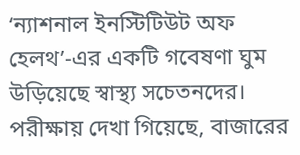‘ন্যাশনাল ইনস্টিটিউট অফ হেলথ’-এর একটি গবেষণা ঘুম উড়িয়েছে স্বাস্থ্য সচেতনদের। পরীক্ষায় দেখা গিয়েছে, বাজারের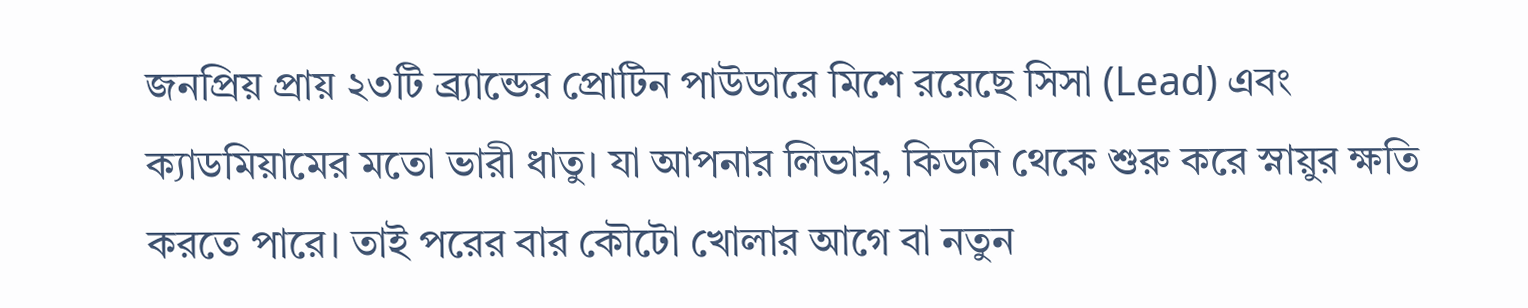জনপ্রিয় প্রায় ২৩টি ব্র্যান্ডের প্রোটিন পাউডারে মিশে রয়েছে সিসা (Lead) এবং ক্যাডমিয়ামের মতো ভারী ধাতু। যা আপনার লিভার, কিডনি থেকে শুরু করে স্নায়ুর ক্ষতি করতে পারে। তাই পরের বার কৌটো খোলার আগে বা নতুন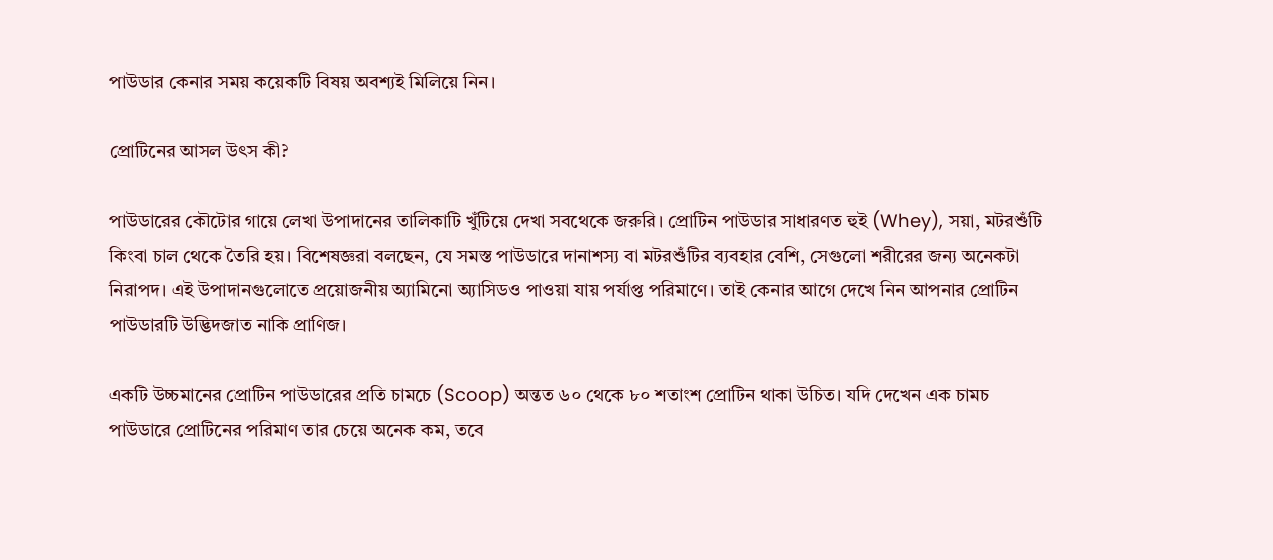পাউডার কেনার সময় কয়েকটি বিষয় অবশ্যই মিলিয়ে নিন।

প্রোটিনের আসল উৎস কী?

পাউডারের কৌটোর গায়ে লেখা উপাদানের তালিকাটি খুঁটিয়ে দেখা সবথেকে জরুরি। প্রোটিন পাউডার সাধারণত হুই (Whey), সয়া, মটরশুঁটি কিংবা চাল থেকে তৈরি হয়। বিশেষজ্ঞরা বলছেন, যে সমস্ত পাউডারে দানাশস্য বা মটরশুঁটির ব্যবহার বেশি, সেগুলো শরীরের জন্য অনেকটা নিরাপদ। এই উপাদানগুলোতে প্রয়োজনীয় অ্যামিনো অ্যাসিডও পাওয়া যায় পর্যাপ্ত পরিমাণে। তাই কেনার আগে দেখে নিন আপনার প্রোটিন পাউডারটি উদ্ভিদজাত নাকি প্রাণিজ।

একটি উচ্চমানের প্রোটিন পাউডারের প্রতি চামচে (Scoop) অন্তত ৬০ থেকে ৮০ শতাংশ প্রোটিন থাকা উচিত। যদি দেখেন এক চামচ পাউডারে প্রোটিনের পরিমাণ তার চেয়ে অনেক কম, তবে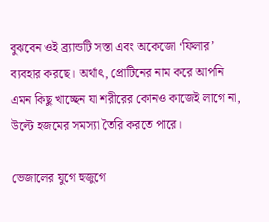বুঝবেন ওই ব্র্যান্ডটি সস্তা এবং অকেজো ‘ফিলার’ ব্যবহার করছে। অর্থাৎ, প্রোটিনের নাম করে আপনি এমন কিছু খাচ্ছেন যা শরীরের কোনও কাজেই লাগে না, উল্টে হজমের সমস্যা তৈরি করতে পারে।

ভেজালের যুগে হুজুগে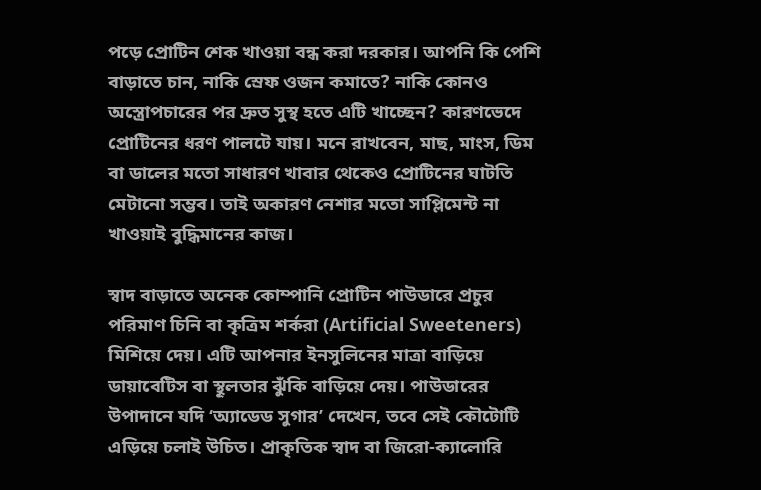পড়ে প্রোটিন শেক খাওয়া বন্ধ করা দরকার। আপনি কি পেশি বাড়াতে চান, নাকি স্রেফ ওজন কমাতে? নাকি কোনও অস্ত্রোপচারের পর দ্রুত সুস্থ হতে এটি খাচ্ছেন? কারণভেদে প্রোটিনের ধরণ পালটে যায়। মনে রাখবেন, মাছ, মাংস, ডিম বা ডালের মতো সাধারণ খাবার থেকেও প্রোটিনের ঘাটতি মেটানো সম্ভব। তাই অকারণ নেশার মতো সাপ্লিমেন্ট না খাওয়াই বুদ্ধিমানের কাজ।

স্বাদ বাড়াতে অনেক কোম্পানি প্রোটিন পাউডারে প্রচুর পরিমাণ চিনি বা কৃত্রিম শর্করা (Artificial Sweeteners) মিশিয়ে দেয়। এটি আপনার ইনসুলিনের মাত্রা বাড়িয়ে ডায়াবেটিস বা স্থূলতার ঝুঁকি বাড়িয়ে দেয়। পাউডারের উপাদানে যদি ‘অ্যাডেড সুগার’ দেখেন, তবে সেই কৌটোটি এড়িয়ে চলাই উচিত। প্রাকৃতিক স্বাদ বা জিরো-ক্যালোরি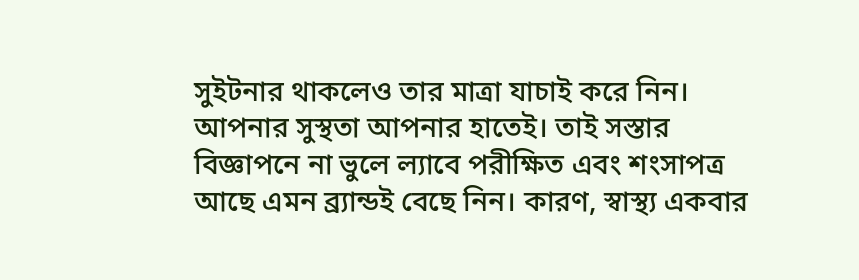সুইটনার থাকলেও তার মাত্রা যাচাই করে নিন। আপনার সুস্থতা আপনার হাতেই। তাই সস্তার বিজ্ঞাপনে না ভুলে ল্যাবে পরীক্ষিত এবং শংসাপত্র আছে এমন ব্র্যান্ডই বেছে নিন। কারণ, স্বাস্থ্য একবার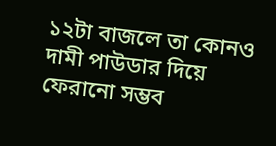১২টা বাজলে তা কোনও দামী পাউডার দিয়ে ফেরানো সম্ভব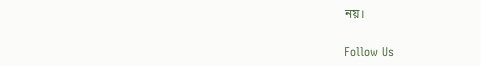নয়।

Follow Us